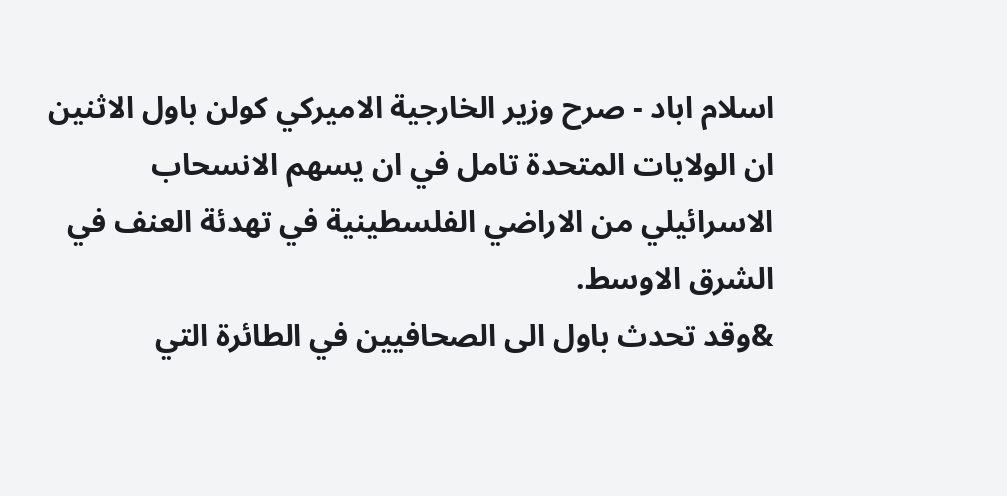اسلام اباد - صرح وزير الخارجية الاميركي كولن باول الاثنين ان الولايات المتحدة تامل في ان يسهم الانسحاب الاسرائيلي من الاراضي الفلسطينية في تهدئة العنف في الشرق الاوسط.
&وقد تحدث باول الى الصحافيين في الطائرة التي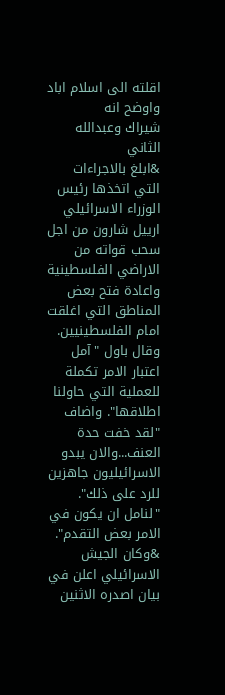اقلته الى اسلام اباد واوضح انه
شيراك وعبدالله الثاني
&ابلغ بالاجراءات التي اتخذها رئيس الوزراء الاسرائيلي ارييل شارون من اجل سحب قواته من الاراضي الفلسطينية واعادة فتح بعض المناطق التي اغلقت امام الفلسطينيين. وقال باول "آمل اعتبار الامر تكملة للعملية التي حاولنا اطلاقها". واضاف "لقد خفت حدة العنف...والان يبدو الاسرائيليون جاهزين للرد على ذلك". "لنامل ان يكون في الامر بعض التقدم".
&وكان الجيش الاسرائيلي اعلن في بيان اصدره الاثنين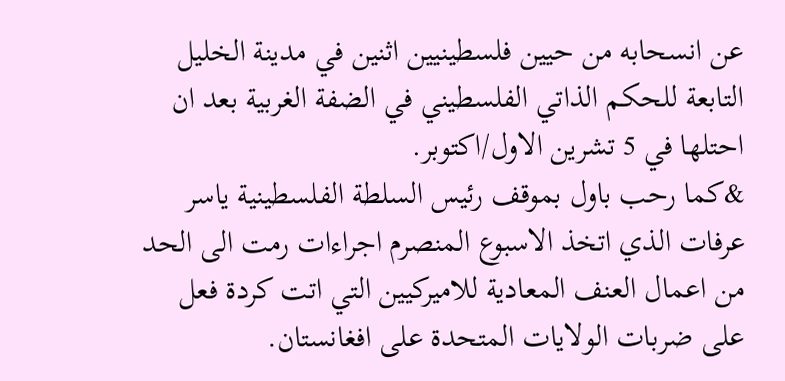عن انسحابه من حيين فلسطينيين اثنين في مدينة الخليل التابعة للحكم الذاتي الفلسطيني في الضفة الغربية بعد ان احتلها في 5 تشرين الاول/اكتوبر.
&كما رحب باول بموقف رئيس السلطة الفلسطينية ياسر عرفات الذي اتخذ الاسبوع المنصرم اجراءات رمت الى الحد من اعمال العنف المعادية للاميركيين التي اتت كردة فعل على ضربات الولايات المتحدة على افغانستان.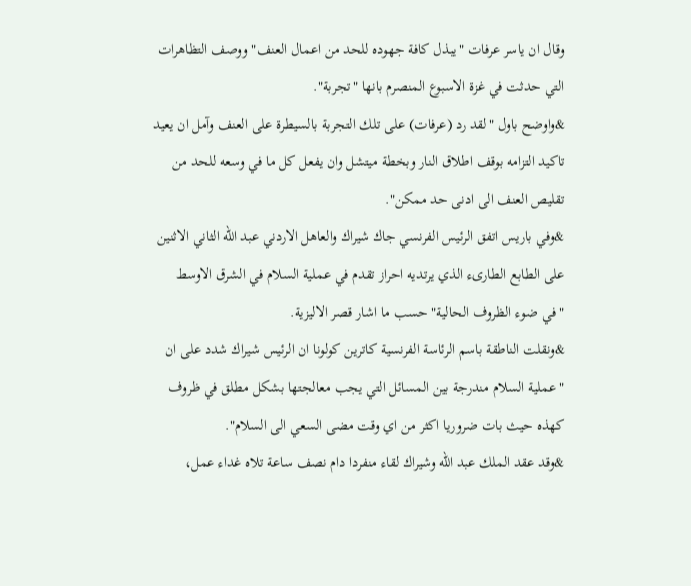وقال ان ياسر عرفات "يبذل كافة جهوده للحد من اعمال العنف" ووصف التظاهرات التي حدثت في غزة الاسبوع المنصرم بانها "تجربة".
&واوضح باول "لقد رد (عرفات) على تلك التجربة بالسيطرة على العنف وآمل ان يعيد تاكيد التزامه بوقف اطلاق النار وبخطة ميتشل وان يفعل كل ما في وسعه للحد من تقليص العنف الى ادنى حد ممكن".
&وفي باريس اتفق الرئيس الفرنسي جاك شيراك والعاهل الاردني عبد الله الثاني الاثنين على الطابع الطارىء الذي يرتديه احراز تقدم في عملية السلام في الشرق الاوسط "في ضوء الظروف الحالية" حسب ما اشار قصر الاليزية.
&ونقلت الناطقة باسم الرئاسة الفرنسية كاترين كولونا ان الرئيس شيراك شدد على ان "عملية السلام مندرجة بين المسائل التي يجب معالجتها بشكل مطلق في ظروف كهذه حيث بات ضروريا اكثر من اي وقت مضى السعي الى السلام".
&وقد عقد الملك عبد الله وشيراك لقاء منفردا دام نصف ساعة تلاه غداء عمل،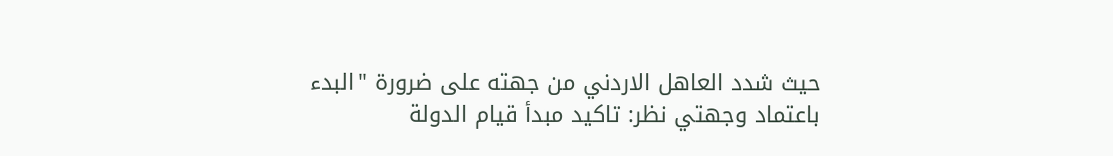حيث شدد العاهل الاردني من جهته على ضرورة "البدء باعتماد وجهتي نظر: تاكيد مبدأ قيام الدولة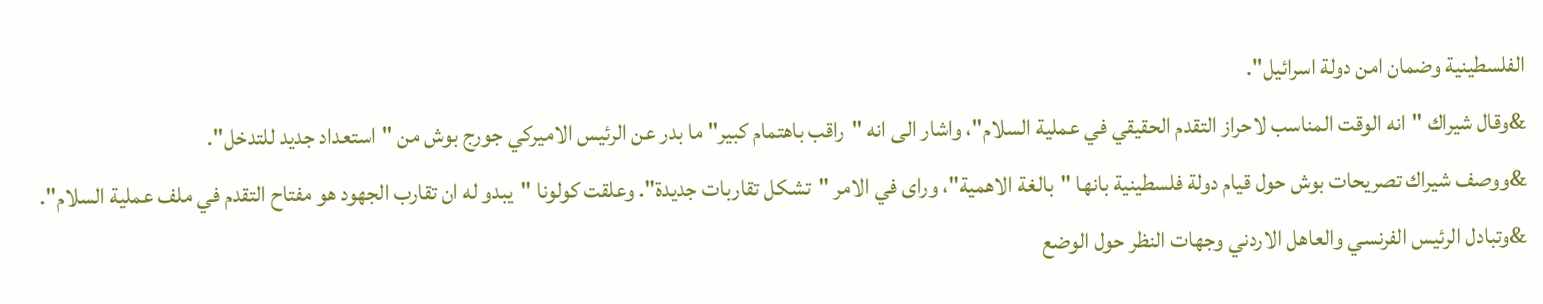الفلسطينية وضمان امن دولة اسرائيل".
&وقال شيراك "انه الوقت المناسب لاحراز التقدم الحقيقي في عملية السلام"، واشار الى انه "راقب باهتمام كبير" ما بدر عن الرئيس الاميركي جورج بوش من "استعداد جديد للتدخل".
&ووصف شيراك تصريحات بوش حول قيام دولة فلسطينية بانها "بالغة الاهمية"، وراى في الامر "تشكل تقاربات جديدة". وعلقت كولونا "يبدو له ان تقارب الجهود هو مفتاح التقدم في ملف عملية السلام".
&وتبادل الرئيس الفرنسي والعاهل الاردني وجهات النظر حول الوضع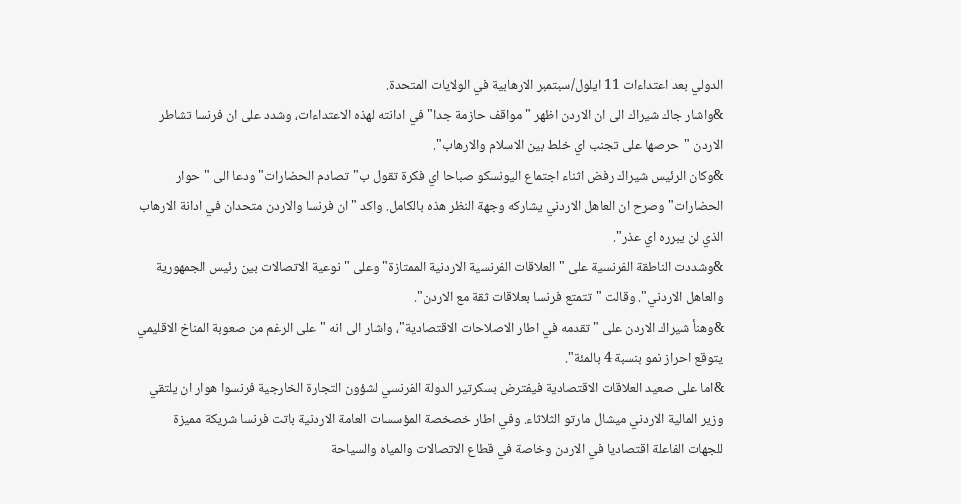الدولي بعد اعتداءات 11 ايلول/سبتمبر الارهابية في الولايات المتحدة.
&واشار جاك شيراك الى ان الاردن اظهر "مواقف حازمة جدا" في ادانته لهذه الاعتداءات، وشدد على ان فرنسا تشاطر الاردن "حرصها على تجنب اي خلط بين الاسلام والارهاب".
&وكان الرئيس شيراك رفض اثناء اجتماع اليونسكو صباحا اي فكرة تقول ب"تصادم الحضارات" ودعا الى "حوار الحضارات" وصرح ان العاهل الاردني يشاركه وجهة النظر هذه بالكامل. واكد "ان فرنسا والاردن متحدان في ادانة الارهاب الذي لن يبرره اي عذر".
&وشددت الناطقة الفرنسية على "العلاقات الفرنسية الاردنية الممتازة" وعلى "نوعية الاتصالات بين رئيس الجمهورية والعاهل الاردني". وقالت "تتمتع فرنسا بعلاقات ثقة مع الاردن".
&وهنأ شيراك الاردن على "تقدمه في اطار الاصلاحات الاقتصادية"، واشار الى انه "على الرغم من صعوبة المناخ الاقليمي يتوقع احراز نمو بنسبة 4 بالمئة".
&اما على صعيد العلاقات الاقتصادية فيفترض بسكرتير الدولة الفرنسي لشؤون التجارة الخارجية فرنسوا هوار ان يلتقي وزير المالية الاردني ميشال مارتو الثلاثاء. وفي اطار خصخصة المؤسسات العامة الاردنية باتت فرنسا شريكة مميزة للجهات الفاعلة اقتصاديا في الاردن وخاصة في قطاع الاتصالات والمياه والسياحة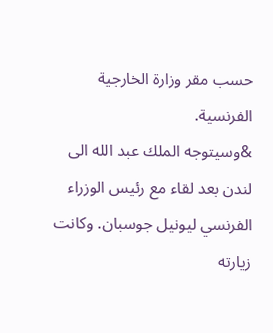حسب مقر وزارة الخارجية الفرنسية.
&وسيتوجه الملك عبد الله الى لندن بعد لقاء مع رئيس الوزراء الفرنسي ليونيل جوسبان. وكانت زيارته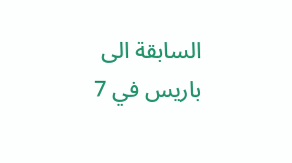السابقة الى باريس في 7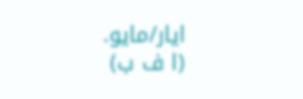ايار/مايو.
(ا ف ب)